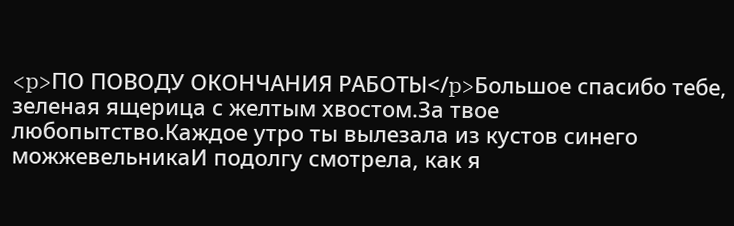<p>ПО ПОВОДУ ОКОНЧАНИЯ РАБОТЫ</p>Большое спасибо тебе, зеленая ящерица с желтым хвостом.За твое любопытство.Каждое утро ты вылезала из кустов синего можжевельникаИ подолгу смотрела, как я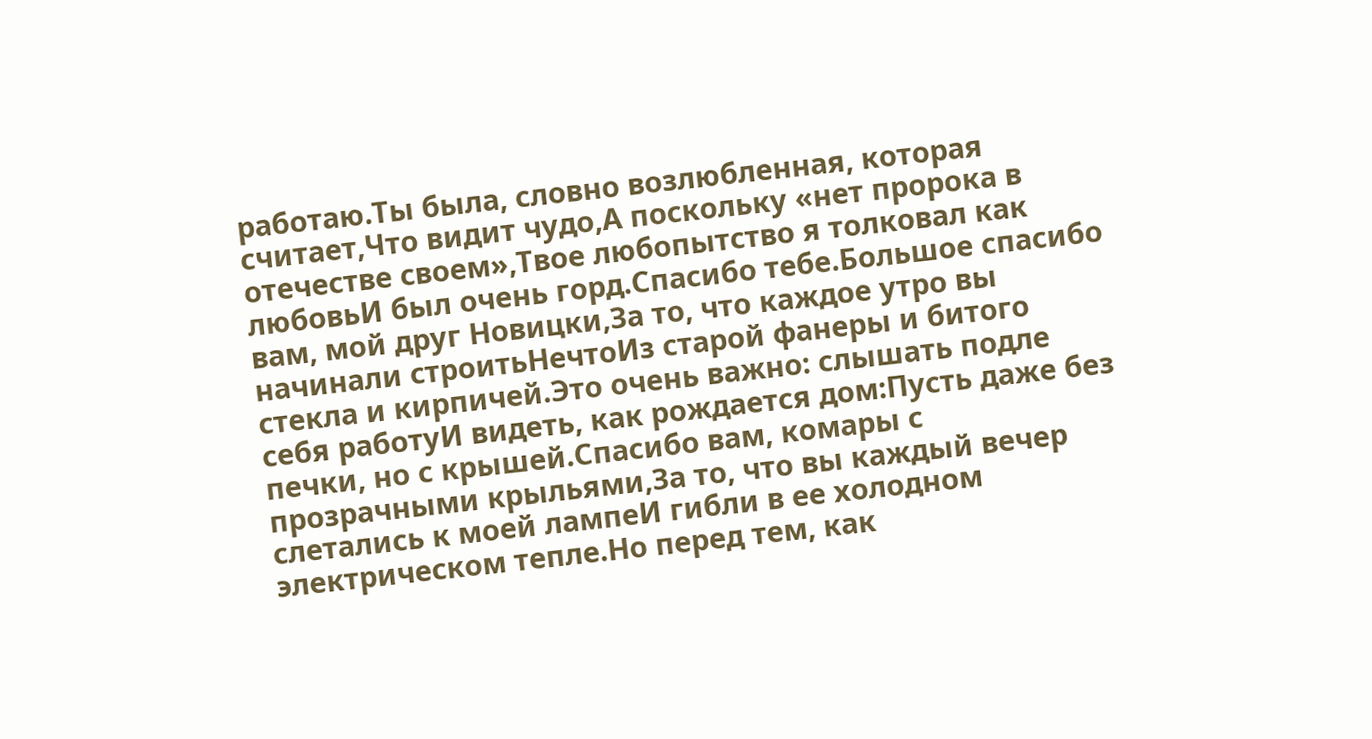работаю.Ты была, словно возлюбленная, которая считает,Что видит чудо,А поскольку «нет пророка в отечестве своем»,Твое любопытство я толковал как любовьИ был очень горд.Спасибо тебе.Большое спасибо вам, мой друг Новицки,За то, что каждое утро вы начинали строитьНечтоИз старой фанеры и битого стекла и кирпичей.Это очень важно: слышать подле себя работуИ видеть, как рождается дом:Пусть даже без печки, но с крышей.Спасибо вам, комары с прозрачными крыльями,За то, что вы каждый вечер слетались к моей лампеИ гибли в ее холодном электрическом тепле.Но перед тем, как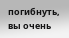погибнуть, вы очень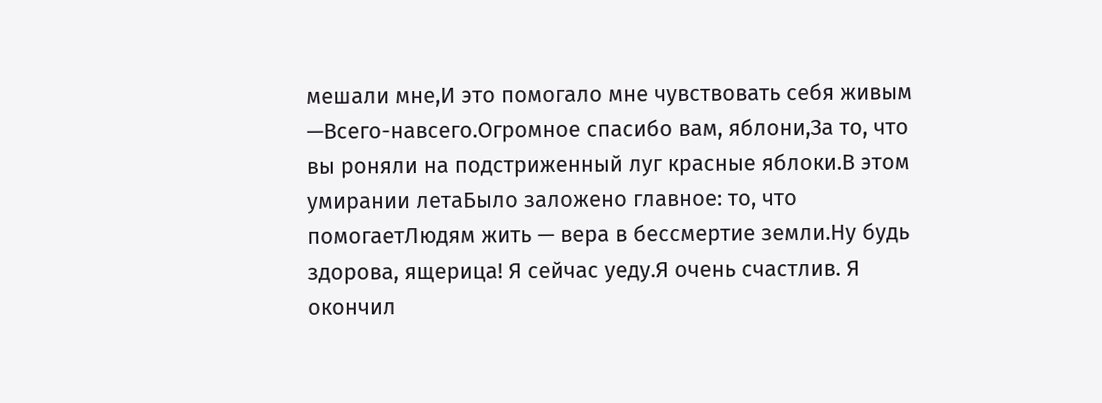мешали мне,И это помогало мне чувствовать себя живым —Всего-навсего.Огромное спасибо вам, яблони,За то, что вы роняли на подстриженный луг красные яблоки.В этом умирании летаБыло заложено главное: то, что помогаетЛюдям жить — вера в бессмертие земли.Ну будь здорова, ящерица! Я сейчас уеду.Я очень счастлив. Я окончил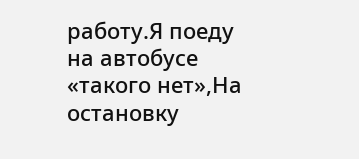работу.Я поеду на автобусе «такого нет»,На остановку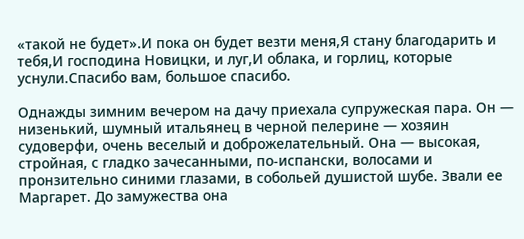«такой не будет».И пока он будет везти меня,Я стану благодарить и тебя,И господина Новицки, и луг,И облака, и горлиц, которые уснули.Спасибо вам, большое спасибо.

Однажды зимним вечером на дачу приехала супружеская пара. Он — низенький, шумный итальянец в черной пелерине — хозяин судоверфи, очень веселый и доброжелательный. Она — высокая, стройная, с гладко зачесанными, по-испански, волосами и пронзительно синими глазами, в собольей душистой шубе. Звали ее Маргарет. До замужества она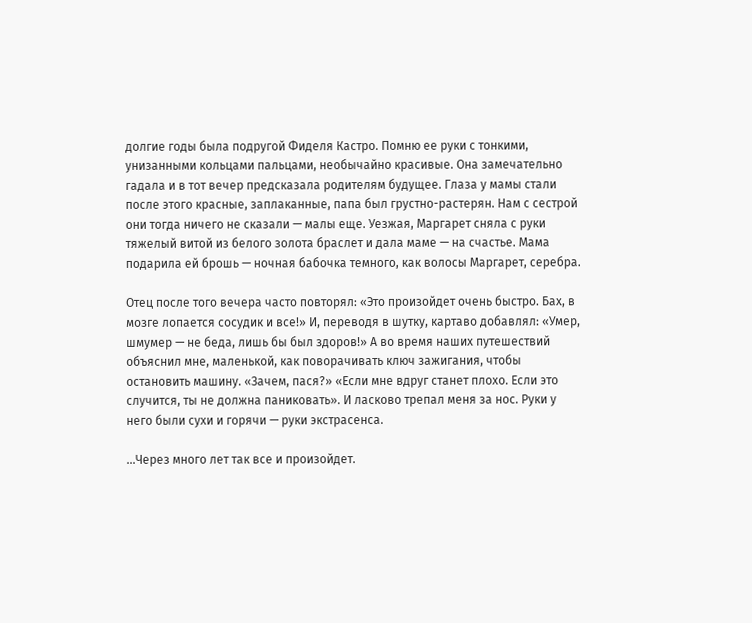долгие годы была подругой Фиделя Кастро. Помню ее руки с тонкими, унизанными кольцами пальцами, необычайно красивые. Она замечательно гадала и в тот вечер предсказала родителям будущее. Глаза у мамы стали после этого красные, заплаканные, папа был грустно-растерян. Нам с сестрой они тогда ничего не сказали — малы еще. Уезжая, Маргарет сняла с руки тяжелый витой из белого золота браслет и дала маме — на счастье. Мама подарила ей брошь — ночная бабочка темного, как волосы Маргарет, серебра.

Отец после того вечера часто повторял: «Это произойдет очень быстро. Бах, в мозге лопается сосудик и все!» И, переводя в шутку, картаво добавлял: «Умер, шмумер — не беда, лишь бы был здоров!» А во время наших путешествий объяснил мне, маленькой, как поворачивать ключ зажигания, чтобы остановить машину. «Зачем, пася?» «Если мне вдруг станет плохо. Если это случится, ты не должна паниковать». И ласково трепал меня за нос. Руки у него были сухи и горячи — руки экстрасенса.

…Через много лет так все и произойдет.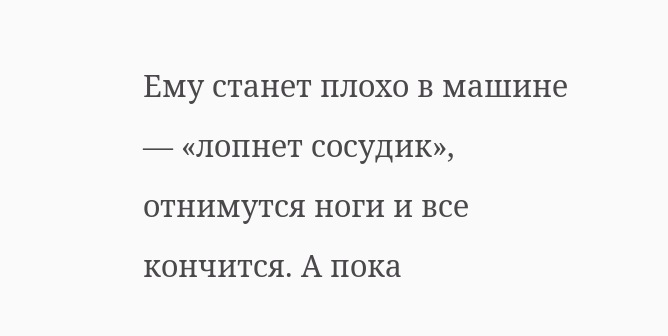Ему станет плохо в машине — «лопнет сосудик», отнимутся ноги и все кончится. А пока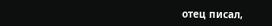отец писал,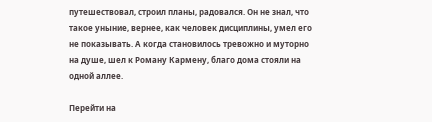путешествовал, строил планы, радовался. Он не знал, что такое уныние, вернее, как человек дисциплины, умел его не показывать. А когда становилось тревожно и муторно на душе, шел к Роману Кармену, благо дома стояли на одной аллее.

Перейти на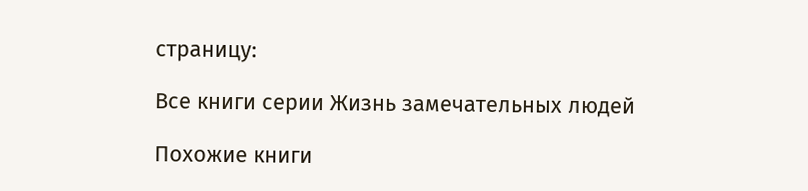страницу:

Все книги серии Жизнь замечательных людей

Похожие книги